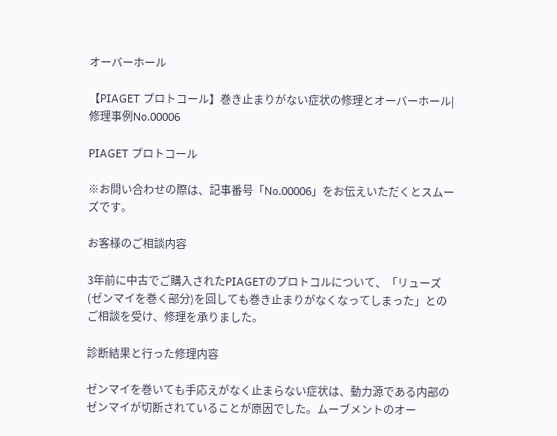オーバーホール

【PIAGET プロトコール】巻き止まりがない症状の修理とオーバーホール|修理事例No.00006

PIAGET プロトコール

※お問い合わせの際は、記事番号「No.00006」をお伝えいただくとスムーズです。

お客様のご相談内容

3年前に中古でご購入されたPIAGETのプロトコルについて、「リューズ(ゼンマイを巻く部分)を回しても巻き止まりがなくなってしまった」とのご相談を受け、修理を承りました。

診断結果と行った修理内容

ゼンマイを巻いても手応えがなく止まらない症状は、動力源である内部のゼンマイが切断されていることが原因でした。ムーブメントのオー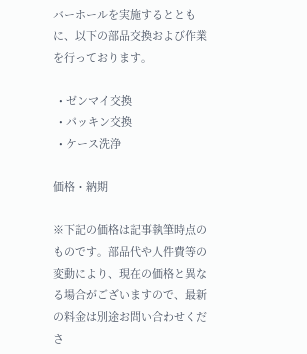バーホールを実施するとともに、以下の部品交換および作業を行っております。

  • ゼンマイ交換
  • パッキン交換
  • ケース洗浄

価格・納期

※下記の価格は記事執筆時点のものです。部品代や人件費等の変動により、現在の価格と異なる場合がございますので、最新の料金は別途お問い合わせくださ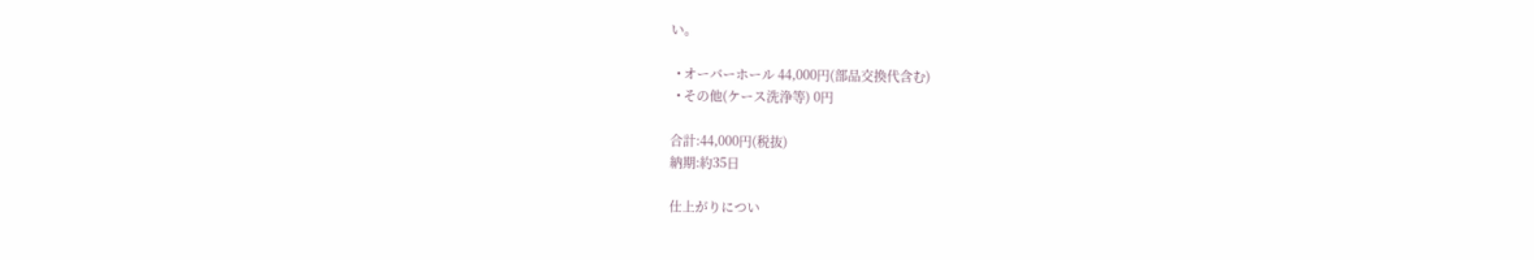い。

  • オーバーホール 44,000円(部品交換代含む)
  • その他(ケース洗浄等) 0円

合計:44,000円(税抜)
納期:約35日

仕上がりについ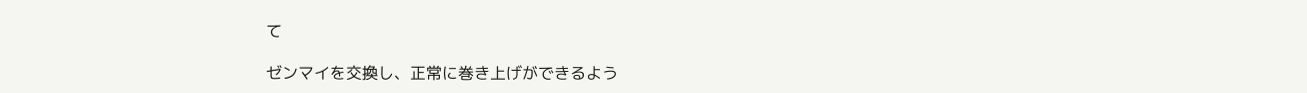て

ゼンマイを交換し、正常に巻き上げができるよう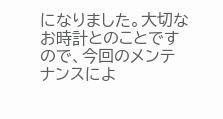になりました。大切なお時計とのことですので、今回のメンテナンスによ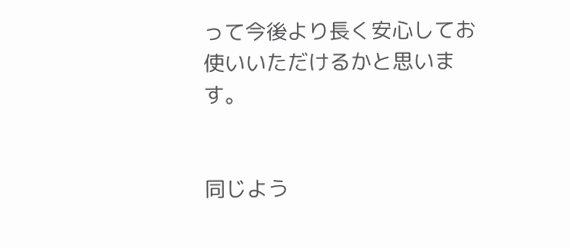って今後より長く安心してお使いいただけるかと思います。


同じよう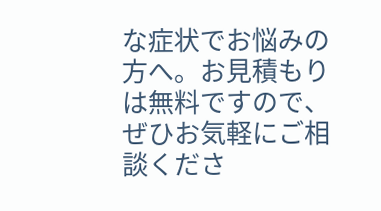な症状でお悩みの方へ。お見積もりは無料ですので、ぜひお気軽にご相談くださ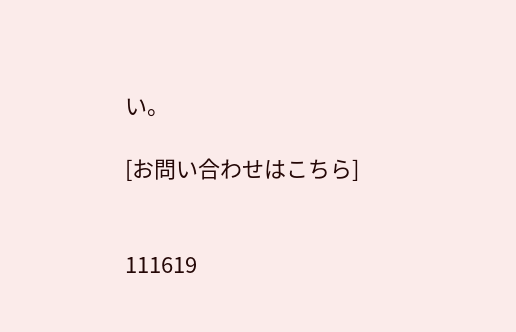い。

[お問い合わせはこちら]


111619